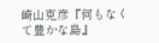崎山克彦『何もなくて豊かな島』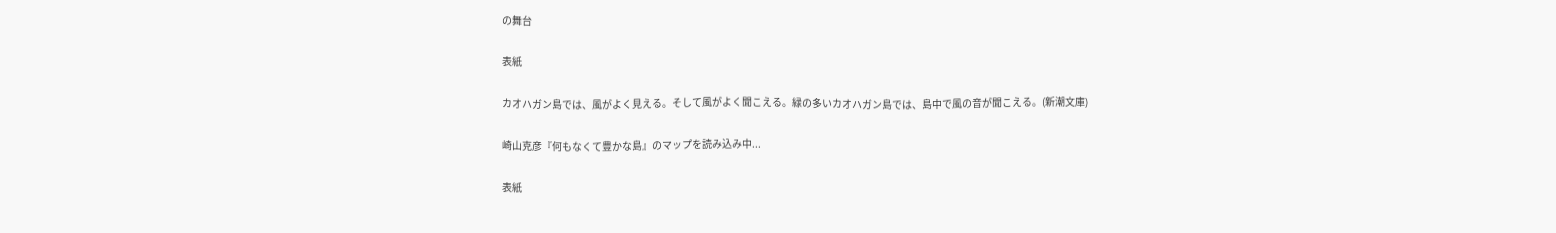の舞台

表紙

カオハガン島では、風がよく見える。そして風がよく聞こえる。緑の多いカオハガン島では、島中で風の音が聞こえる。(新潮文庫)

崎山克彦『何もなくて豊かな島』のマップを読み込み中...

表紙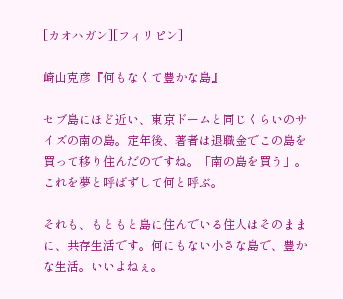[カオハガン][フィリピン]

崎山克彦『何もなくて豊かな島』

セブ島にほど近い、東京ドームと同じくらいのサイズの南の島。定年後、著者は退職金でこの島を買って移り住んだのですね。「南の島を買う」。これを夢と呼ばずして何と呼ぶ。

それも、もともと島に住んでいる住人はそのままに、共存生活です。何にもない小さな島で、豊かな生活。いいよねぇ。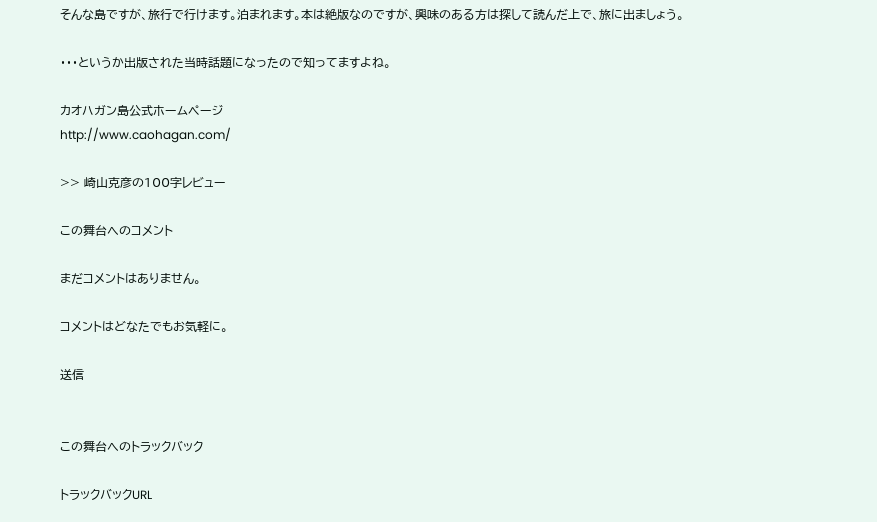そんな島ですが、旅行で行けます。泊まれます。本は絶版なのですが、興味のある方は探して読んだ上で、旅に出ましょう。

・・・というか出版された当時話題になったので知ってますよね。

カオハガン島公式ホームページ
http://www.caohagan.com/

>> 崎山克彦の100字レビュー

この舞台へのコメント

まだコメントはありません。

コメントはどなたでもお気軽に。

送信


この舞台へのトラックバック

トラックバックURL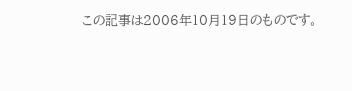この記事は2006年10月19日のものです。